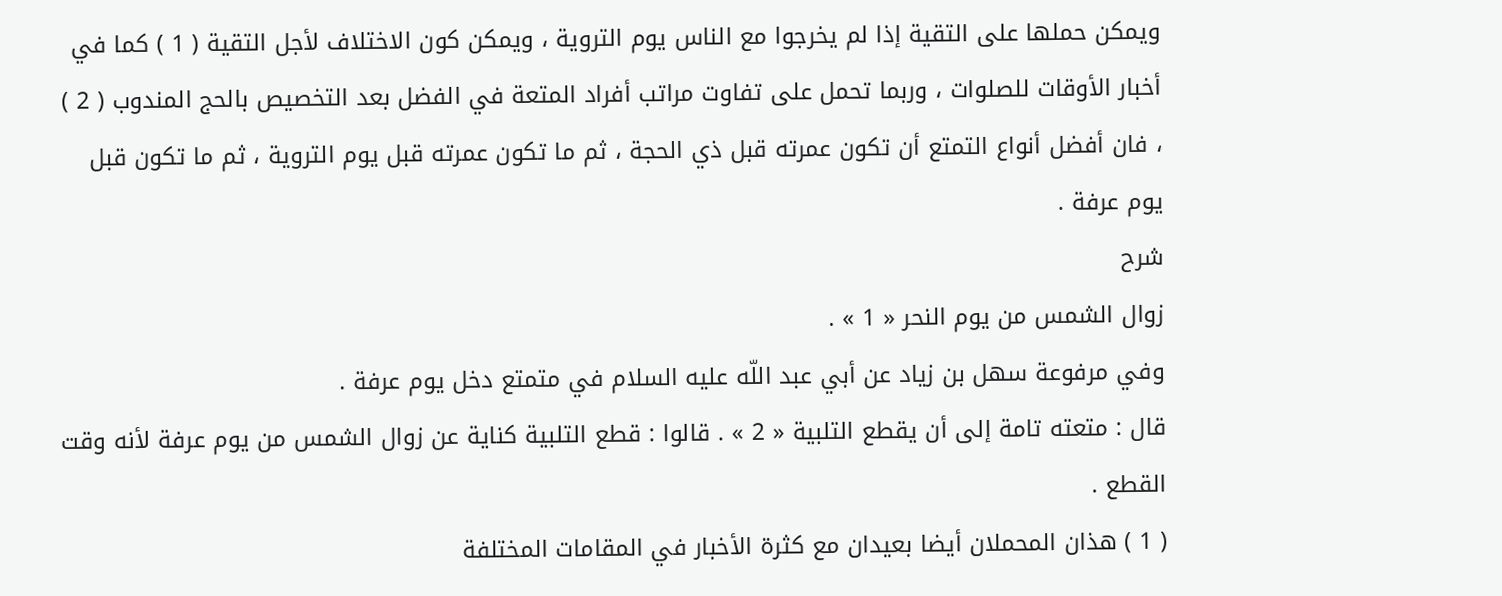ويمكن حملها على التقية إذا لم يخرجوا مع الناس يوم التروية ، ويمكن كون الاختلاف لأجل التقية ( 1 ) كما في أخبار الأوقات للصلوات ، وربما تحمل على تفاوت مراتب أفراد المتعة في الفضل بعد التخصيص بالحج المندوب ( 2 ) ، فان أفضل أنواع التمتع أن تكون عمرته قبل ذي الحجة ، ثم ما تكون عمرته قبل يوم التروية ، ثم ما تكون قبل يوم عرفة .
شرح
زوال الشمس من يوم النحر « 1 » .
وفي مرفوعة سهل بن زياد عن أبي عبد اللّه عليه السلام في متمتع دخل يوم عرفة .
قال : متعته تامة إلى أن يقطع التلبية « 2 » . قالوا : قطع التلبية كناية عن زوال الشمس من يوم عرفة لأنه وقت القطع .
( 1 ) هذان المحملان أيضا بعيدان مع كثرة الأخبار في المقامات المختلفة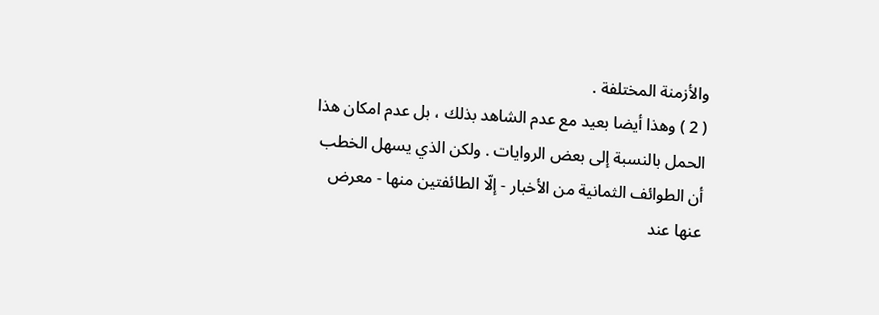والأزمنة المختلفة .
( 2 ) وهذا أيضا بعيد مع عدم الشاهد بذلك ، بل عدم امكان هذا الحمل بالنسبة إلى بعض الروايات . ولكن الذي يسهل الخطب أن الطوائف الثمانية من الأخبار - إلّا الطائفتين منها - معرض عنها عند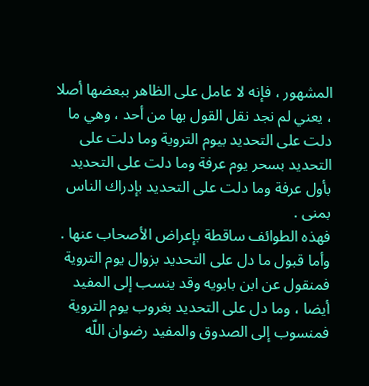المشهور ، فإنه لا عامل على الظاهر ببعضها أصلا ، يعني لم نجد نقل القول بها من أحد ، وهي ما دلت على التحديد بيوم التروية وما دلت على التحديد بسحر يوم عرفة وما دلت على التحديد بأول عرفة وما دلت على التحديد بإدراك الناس بمنى .
فهذه الطوائف ساقطة بإعراض الأصحاب عنها .
وأما قبول ما دل على التحديد بزوال يوم التروية فمنقول عن ابن بابويه وقد ينسب إلى المفيد أيضا ، وما دل على التحديد بغروب يوم التروية فمنسوب إلى الصدوق والمفيد رضوان اللّه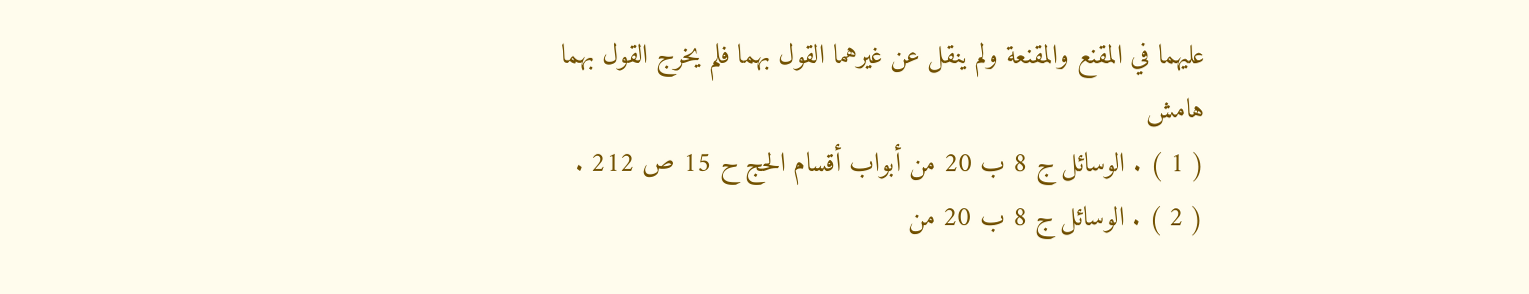عليهما في المقنع والمقنعة ولم ينقل عن غيرهما القول بهما فلم يخرج القول بهما
هامش
( 1 ) . الوسائل ج 8 ب 20 من أبواب أقسام الحج ح 15 ص 212 .
( 2 ) . الوسائل ج 8 ب 20 من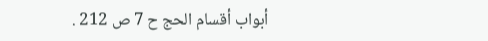أبواب أقسام الحج ح 7 ص 212 .